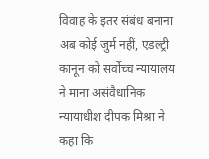विवाह के इतर संबंध बनाना अब कोई जुर्म नहीं, एडल्ट्री कानून को सर्वोच्च न्यायालय ने माना असंवैधानिक
न्यायाधीश दीपक मिश्रा ने कहा कि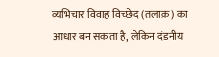व्यभिचार विवाह विच्छेद (तलाक़) का आधार बन सकता है, लेकिन दंडनीय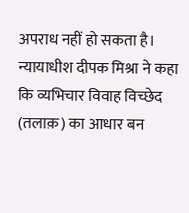अपराध नहीं हो सकता है।
न्यायाधीश दीपक मिश्रा ने कहा कि व्यभिचार विवाह विच्छेद (तलाक़) का आधार बन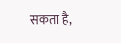सकता है,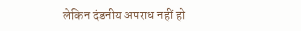लेकिन दंडनीय अपराध नहीं हो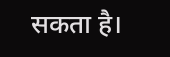सकता है।